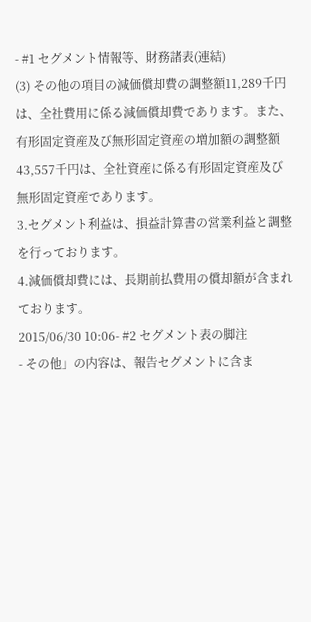- #1 セグメント情報等、財務諸表(連結)
(3) その他の項目の減価償却費の調整額11,289千円は、全社費用に係る減価償却費であります。また、有形固定資産及び無形固定資産の増加額の調整額43,557千円は、全社資産に係る有形固定資産及び無形固定資産であります。
3.セグメント利益は、損益計算書の営業利益と調整を行っております。
4.減価償却費には、長期前払費用の償却額が含まれております。
2015/06/30 10:06- #2 セグメント表の脚注
- その他」の内容は、報告セグメントに含ま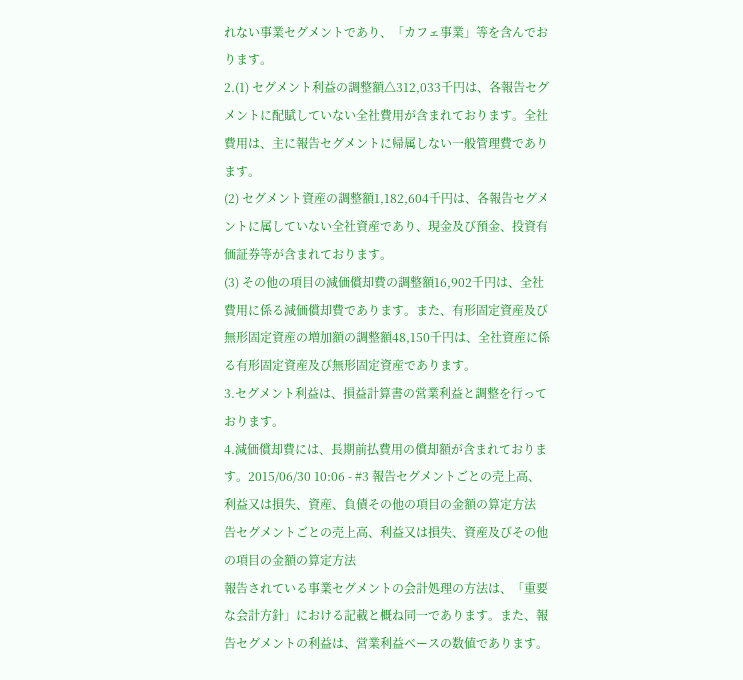れない事業セグメントであり、「カフェ事業」等を含んでおります。
2.(1) セグメント利益の調整額△312,033千円は、各報告セグメントに配賦していない全社費用が含まれております。全社費用は、主に報告セグメントに帰属しない一般管理費であります。
(2) セグメント資産の調整額1,182,604千円は、各報告セグメントに属していない全社資産であり、現金及び預金、投資有価証券等が含まれております。
(3) その他の項目の減価償却費の調整額16,902千円は、全社費用に係る減価償却費であります。また、有形固定資産及び無形固定資産の増加額の調整額48,150千円は、全社資産に係る有形固定資産及び無形固定資産であります。
3.セグメント利益は、損益計算書の営業利益と調整を行っております。
4.減価償却費には、長期前払費用の償却額が含まれております。2015/06/30 10:06 - #3 報告セグメントごとの売上高、利益又は損失、資産、負債その他の項目の金額の算定方法
告セグメントごとの売上高、利益又は損失、資産及びその他の項目の金額の算定方法
報告されている事業セグメントの会計処理の方法は、「重要な会計方針」における記載と概ね同一であります。また、報告セグメントの利益は、営業利益ベースの数値であります。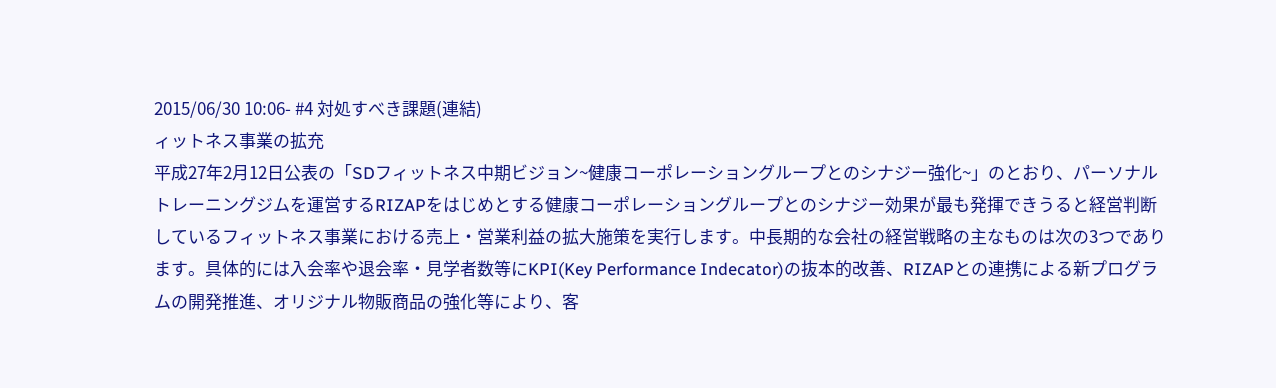2015/06/30 10:06- #4 対処すべき課題(連結)
ィットネス事業の拡充
平成27年2月12日公表の「SDフィットネス中期ビジョン~健康コーポレーショングループとのシナジー強化~」のとおり、パーソナルトレーニングジムを運営するRIZAPをはじめとする健康コーポレーショングループとのシナジー効果が最も発揮できうると経営判断しているフィットネス事業における売上・営業利益の拡大施策を実行します。中長期的な会社の経営戦略の主なものは次の3つであります。具体的には入会率や退会率・見学者数等にKPI(Key Performance Indecator)の抜本的改善、RIZAPとの連携による新プログラムの開発推進、オリジナル物販商品の強化等により、客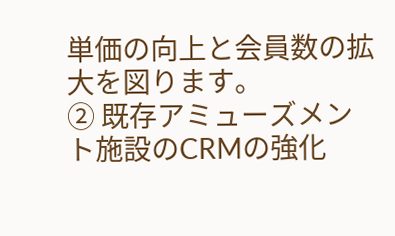単価の向上と会員数の拡大を図ります。
② 既存アミューズメント施設のCRMの強化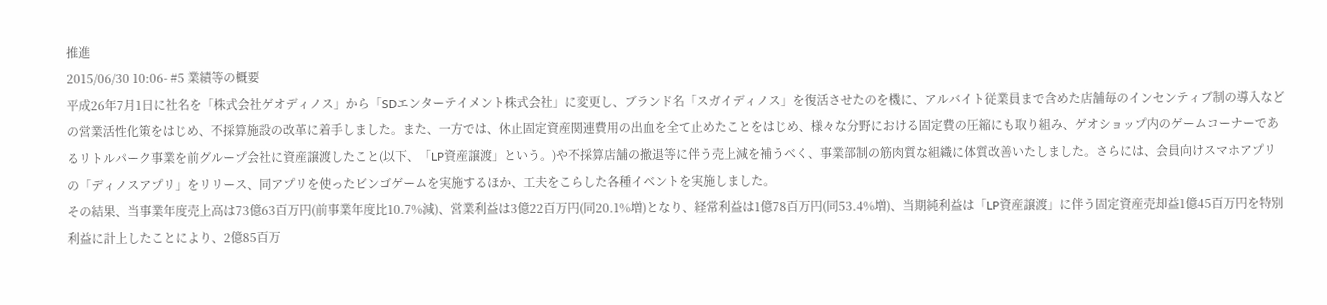推進
2015/06/30 10:06- #5 業績等の概要
平成26年7月1日に社名を「株式会社ゲオディノス」から「SDエンターテイメント株式会社」に変更し、ブランド名「スガイディノス」を復活させたのを機に、アルバイト従業員まで含めた店舗毎のインセンティブ制の導入などの営業活性化策をはじめ、不採算施設の改革に着手しました。また、一方では、休止固定資産関連費用の出血を全て止めたことをはじめ、様々な分野における固定費の圧縮にも取り組み、ゲオショップ内のゲームコーナーであるリトルパーク事業を前グループ会社に資産譲渡したこと(以下、「LP資産譲渡」という。)や不採算店舗の撤退等に伴う売上減を補うべく、事業部制の筋肉質な組織に体質改善いたしました。さらには、会員向けスマホアプリの「ディノスアプリ」をリリース、同アプリを使ったビンゴゲームを実施するほか、工夫をこらした各種イベントを実施しました。
その結果、当事業年度売上高は73億63百万円(前事業年度比10.7%減)、営業利益は3億22百万円(同20.1%増)となり、経常利益は1億78百万円(同53.4%増)、当期純利益は「LP資産譲渡」に伴う固定資産売却益1億45百万円を特別利益に計上したことにより、2億85百万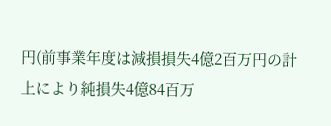円(前事業年度は減損損失4億2百万円の計上により純損失4億84百万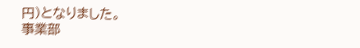円)となりました。
事業部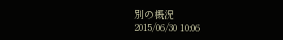別の概況
2015/06/30 10:06